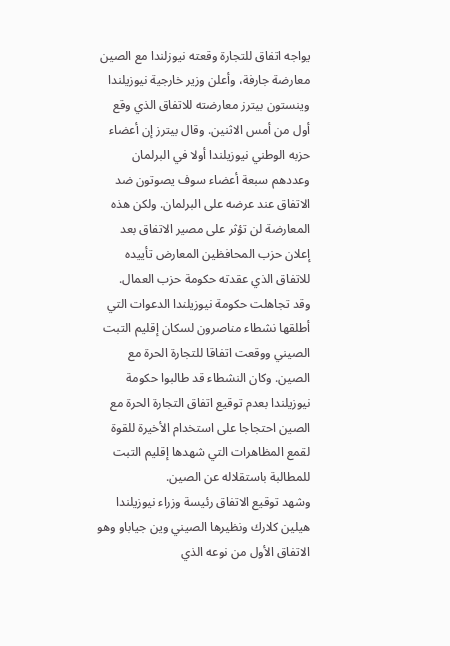يواجه اتفاق للتجارة وقعته نيوزلندا مع الصين معارضة جارفة، وأعلن وزير خارجية نيوزيلندا وينستون بيترز معارضته للاتفاق الذي وقع أول من أمس الاثنين. وقال بيترز إن أعضاء حزبه الوطني نيوزيلندا أولا في البرلمان وعددهم سبعة أعضاء سوف يصوتون ضد الاتفاق عند عرضه على البرلمان. ولكن هذه المعارضة لن تؤثر على مصير الاتفاق بعد إعلان حزب المحافظين المعارض تأييده للاتفاق الذي عقدته حكومة حزب العمال.
وقد تجاهلت حكومة نيوزيلندا الدعوات التي أطلقها نشطاء مناصرون لسكان إقليم التبت الصيني ووقعت اتفاقا للتجارة الحرة مع الصين. وكان النشطاء قد طالبوا حكومة نيوزيلندا بعدم توقيع اتفاق التجارة الحرة مع الصين احتجاجا على استخدام الأخيرة للقوة لقمع المظاهرات التي شهدها إقليم التبت للمطالبة باستقلاله عن الصين.
وشهد توقيع الاتفاق رئيسة وزراء نيوزيلندا هيلين كلارك ونظيرها الصيني وين جياباو وهو الاتفاق الأول من نوعه الذي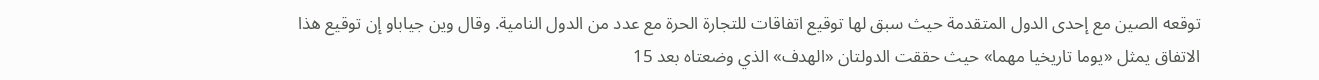توقعه الصين مع إحدى الدول المتقدمة حيث سبق لها توقيع اتفاقات للتجارة الحرة مع عدد من الدول النامية. وقال وين جياباو إن توقيع هذا الاتفاق يمثل «يوما تاريخيا مهما» حيث حققت الدولتان «الهدف» الذي وضعتاه بعد 15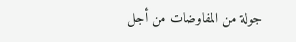جولة من المفاوضات من أجل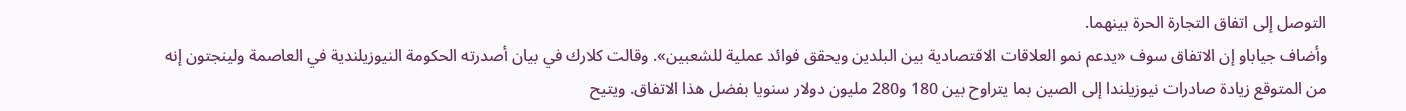التوصل إلى اتفاق التجارة الحرة بينهما.
وأضاف جياباو إن الاتفاق سوف «يدعم نمو العلاقات الاقتصادية بين البلدين ويحقق فوائد عملية للشعبين». وقالت كلارك في بيان أصدرته الحكومة النيوزيلندية في العاصمة ولينجتون إنه من المتوقع زيادة صادرات نيوزيلندا إلى الصين بما يتراوح بين 180 و280 مليون دولار سنويا بفضل هذا الاتفاق. ويتيح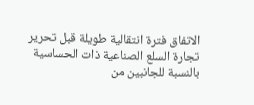الاتفاق فترة انتقالية طويلة قبل تحرير تجارة السلع الصناعية ذات الحساسية بالنسبة للجانبين من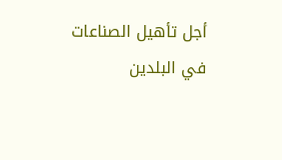أجل تأهيل الصناعات في البلدين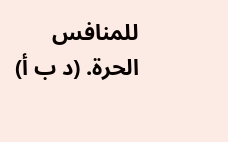للمنافس الحرة. (د ب أ)